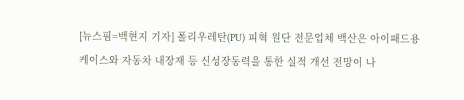[뉴스핌=백현지 기자] 폴리우레탄(PU) 피혁 원단 전문업체 백산은 아이패드용 케이스와 자동차 내장재 등 신성장동력을 통한 실적 개선 전망이 나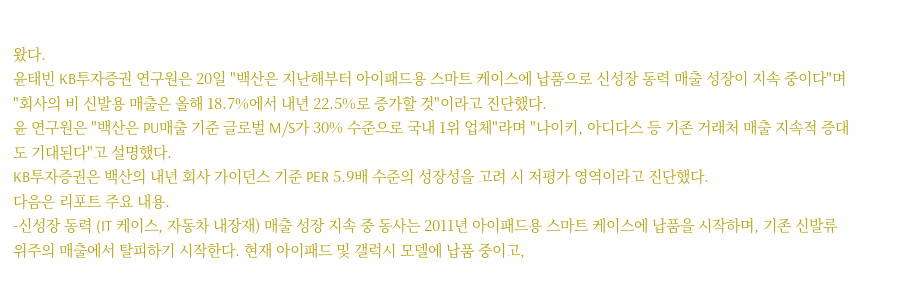왔다.
윤태빈 KB투자증권 연구원은 20일 "백산은 지난해부터 아이패드용 스마트 케이스에 납품으로 신성장 동력 매출 성장이 지속 중이다"며 "회사의 비 신발용 매출은 올해 18.7%에서 내년 22.5%로 증가할 것"이라고 진단했다.
윤 연구원은 "백산은 PU매출 기준 글로벌 M/S가 30% 수준으로 국내 1위 업체"라며 "나이키, 아디다스 등 기존 거래처 매출 지속적 증대도 기대된다"고 설명했다.
KB투자증권은 백산의 내년 회사 가이던스 기준 PER 5.9배 수준의 성장성을 고려 시 저평가 영역이라고 진단했다.
다음은 리포트 주요 내용.
-신성장 동력 (IT 케이스, 자동차 내장재) 매출 성장 지속 중 동사는 2011년 아이패드용 스마트 케이스에 납품을 시작하며, 기존 신발류 위주의 매출에서 탈피하기 시작한다. 현재 아이패드 및 갤럭시 모델에 납품 중이고,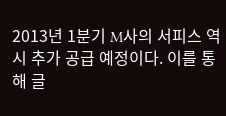2013년 1분기 M사의 서피스 역시 추가 공급 예정이다. 이를 통해 글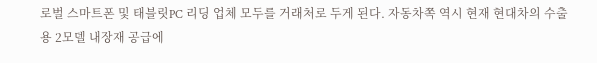로벌 스마트폰 및 태블릿PC 리딩 업체 모두를 거래처로 두게 된다. 자동차쪽 역시 현재 현대차의 수출용 2모델 내장재 공급에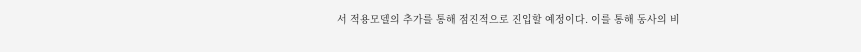서 적용모델의 추가를 통해 점진적으로 진입할 예정이다. 이를 통해 동사의 비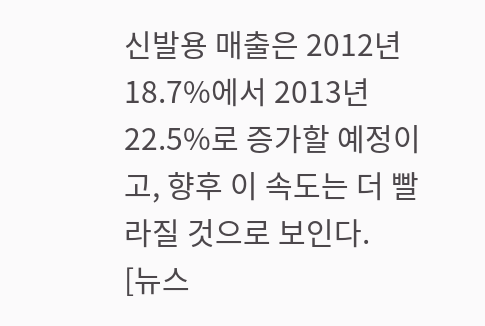신발용 매출은 2012년 18.7%에서 2013년 22.5%로 증가할 예정이고, 향후 이 속도는 더 빨라질 것으로 보인다.
[뉴스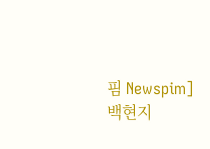핌 Newspim] 백현지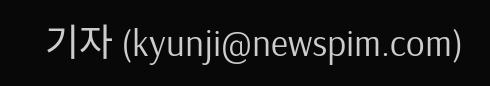기자 (kyunji@newspim.com)